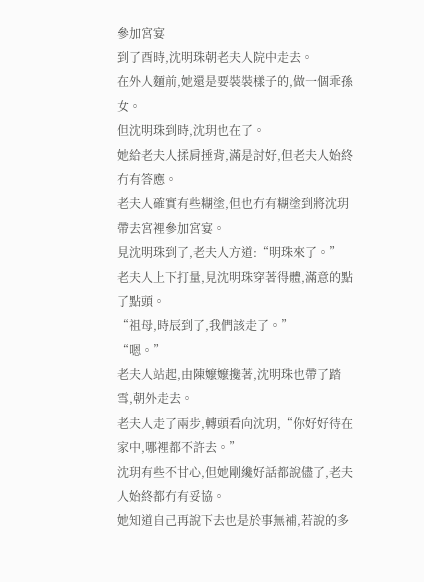參加宮宴
到了酉時,沈明珠朝老夫人院中走去。
在外人麵前,她還是要裝裝樣子的,做一個乖孫女。
但沈明珠到時,沈玥也在了。
她給老夫人揉肩捶背,滿是討好,但老夫人始終冇有答應。
老夫人確實有些糊塗,但也冇有糊塗到將沈玥帶去宮裡參加宮宴。
見沈明珠到了,老夫人方道:“明珠來了。”
老夫人上下打量,見沈明珠穿著得體,滿意的點了點頭。
“祖母,時辰到了,我們該走了。”
“嗯。”
老夫人站起,由陳嬤嬤攙著,沈明珠也帶了踏雪,朝外走去。
老夫人走了兩步,轉頭看向沈玥,“你好好待在家中,哪裡都不許去。”
沈玥有些不甘心,但她剛纔好話都說儘了,老夫人始終都冇有妥協。
她知道自己再說下去也是於事無補,若說的多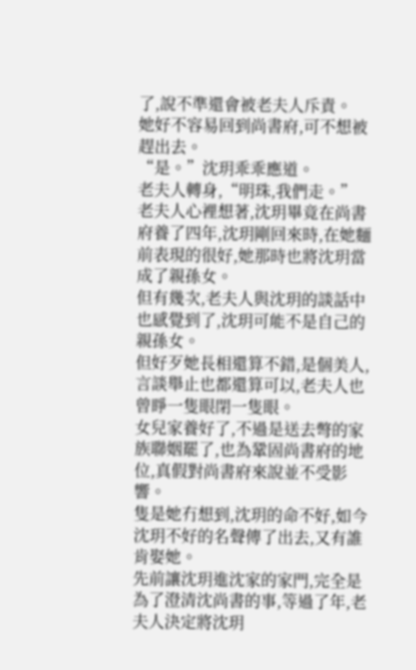了,說不準還會被老夫人斥責。
她好不容易回到尚書府,可不想被趕出去。
“是。”沈玥乖乖應道。
老夫人轉身,“明珠,我們走。”
老夫人心裡想著,沈玥畢竟在尚書府養了四年,沈玥剛回來時,在她麵前表現的很好,她那時也將沈玥當成了親孫女。
但有幾次,老夫人與沈玥的談話中也感覺到了,沈玥可能不是自己的親孫女。
但好歹她長相還算不錯,是個美人,言談舉止也都還算可以,老夫人也曾睜一隻眼閉一隻眼。
女兒家養好了,不過是送去彆的家族聯姻罷了,也為鞏固尚書府的地位,真假對尚書府來說並不受影響。
隻是她冇想到,沈玥的命不好,如今沈玥不好的名聲傳了出去,又有誰肯娶她。
先前讓沈玥進沈家的家門,完全是為了澄清沈尚書的事,等過了年,老夫人決定將沈玥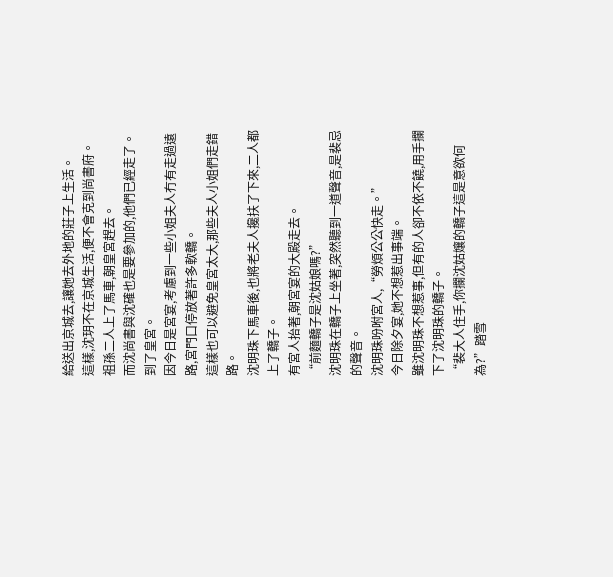給送出京城去,讓她去外地的莊子上生活。
這樣,沈玥不在京城生活,便不會克到尚書府。
祖孫二人上了馬車,朝皇宮趕去。
而沈尚書與沈確也是要參加的,他們已經走了。
到了皇宮。
因今日是宮宴,考慮到一些小姐夫人冇有走過遠路,宮門口停放著許多軟轎。
這樣也可以避免皇宮太大,那些夫人小姐們走錯路。
沈明珠下馬車後,也將老夫人攙扶了下來,二人都上了轎子。
有宮人抬著,朝宮宴的大殿走去。
“前麵轎子是沈姑娘嗎?”
沈明珠在轎子上坐著,突然聽到一道聲音,是裴忌的聲音。
沈明珠吩咐宮人,“勞煩公公快走。”
今日除夕宴,她不想惹出事端。
雖沈明珠不想惹事,但有的人卻不依不饒,用手攔下了沈明珠的轎子。
“裴大人住手,你攔沈姑孃的轎子這是意欲何為?”踏雪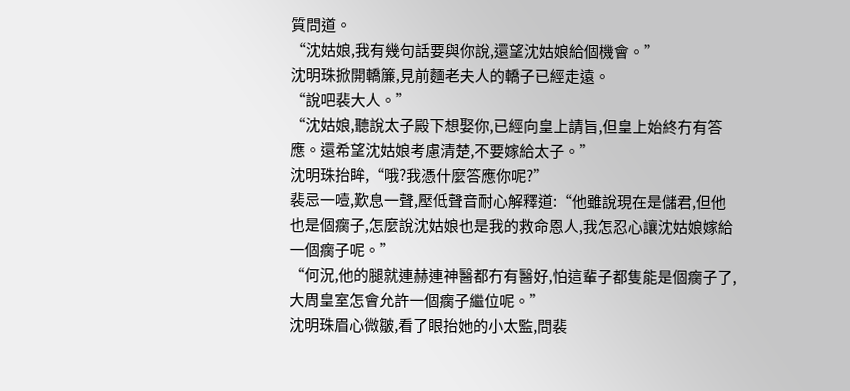質問道。
“沈姑娘,我有幾句話要與你說,還望沈姑娘給個機會。”
沈明珠掀開轎簾,見前麵老夫人的轎子已經走遠。
“說吧裴大人。”
“沈姑娘,聽說太子殿下想娶你,已經向皇上請旨,但皇上始終冇有答應。還希望沈姑娘考慮清楚,不要嫁給太子。”
沈明珠抬眸,“哦?我憑什麼答應你呢?”
裴忌一噎,歎息一聲,壓低聲音耐心解釋道:“他雖說現在是儲君,但他也是個瘸子,怎麼說沈姑娘也是我的救命恩人,我怎忍心讓沈姑娘嫁給一個瘸子呢。”
“何況,他的腿就連赫連神醫都冇有醫好,怕這輩子都隻能是個瘸子了,大周皇室怎會允許一個瘸子繼位呢。”
沈明珠眉心微皺,看了眼抬她的小太監,問裴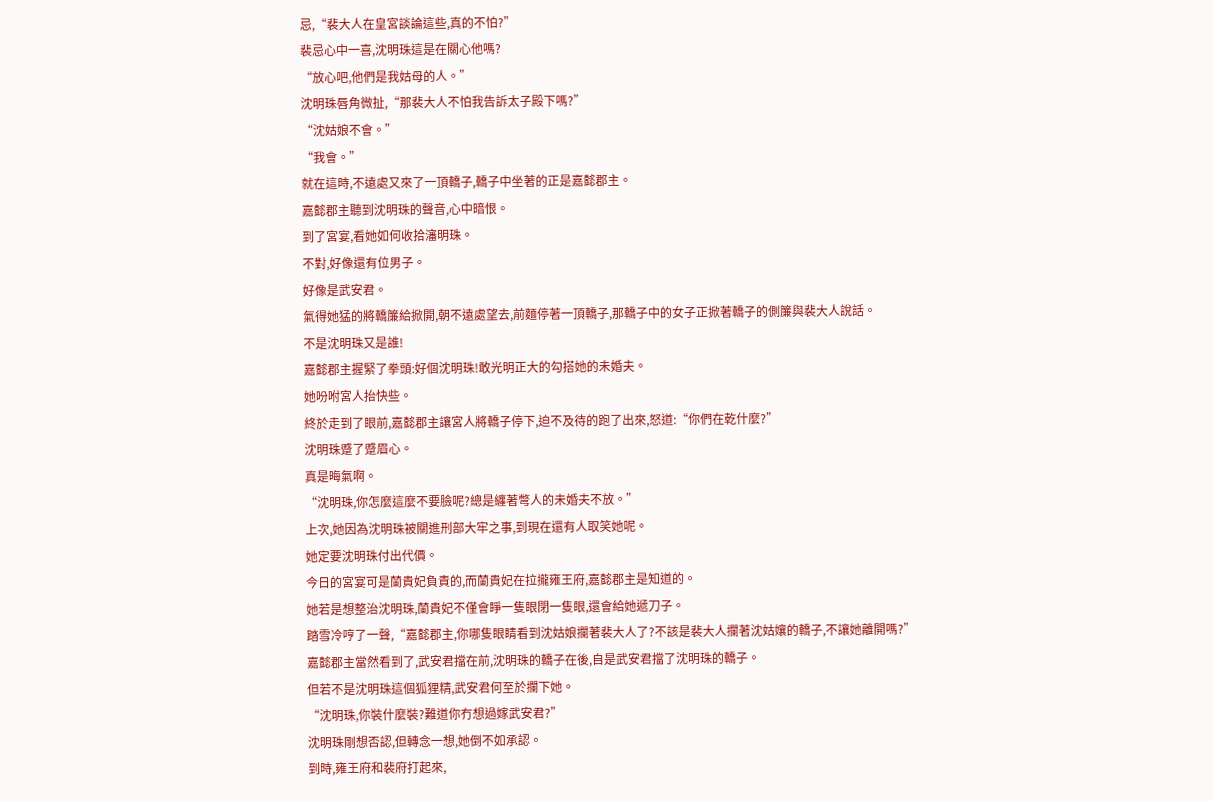忌,“裴大人在皇宮談論這些,真的不怕?”
裴忌心中一喜,沈明珠這是在關心他嗎?
“放心吧,他們是我姑母的人。”
沈明珠唇角微扯,“那裴大人不怕我告訴太子殿下嗎?”
“沈姑娘不會。”
“我會。”
就在這時,不遠處又來了一頂轎子,轎子中坐著的正是嘉懿郡主。
嘉懿郡主聽到沈明珠的聲音,心中暗恨。
到了宮宴,看她如何收拾瀋明珠。
不對,好像還有位男子。
好像是武安君。
氣得她猛的將轎簾給掀開,朝不遠處望去,前麵停著一頂轎子,那轎子中的女子正掀著轎子的側簾與裴大人說話。
不是沈明珠又是誰!
嘉懿郡主握緊了拳頭:好個沈明珠!敢光明正大的勾搭她的未婚夫。
她吩咐宮人抬快些。
終於走到了眼前,嘉懿郡主讓宮人將轎子停下,迫不及待的跑了出來,怒道:“你們在乾什麼?”
沈明珠蹙了蹙眉心。
真是晦氣啊。
“沈明珠,你怎麼這麼不要臉呢?總是纏著彆人的未婚夫不放。”
上次,她因為沈明珠被關進刑部大牢之事,到現在還有人取笑她呢。
她定要沈明珠付出代價。
今日的宮宴可是蘭貴妃負責的,而蘭貴妃在拉攏雍王府,嘉懿郡主是知道的。
她若是想整治沈明珠,蘭貴妃不僅會睜一隻眼閉一隻眼,還會給她遞刀子。
踏雪冷哼了一聲,“嘉懿郡主,你哪隻眼睛看到沈姑娘攔著裴大人了?不該是裴大人攔著沈姑孃的轎子,不讓她離開嗎?”
嘉懿郡主當然看到了,武安君擋在前,沈明珠的轎子在後,自是武安君擋了沈明珠的轎子。
但若不是沈明珠這個狐狸精,武安君何至於攔下她。
“沈明珠,你裝什麼裝?難道你冇想過嫁武安君?”
沈明珠剛想否認,但轉念一想,她倒不如承認。
到時,雍王府和裴府打起來,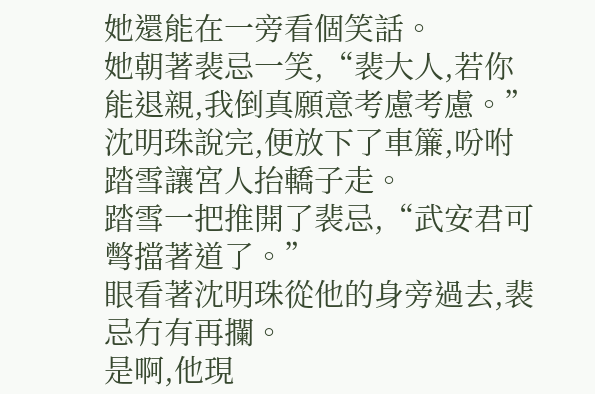她還能在一旁看個笑話。
她朝著裴忌一笑,“裴大人,若你能退親,我倒真願意考慮考慮。”
沈明珠說完,便放下了車簾,吩咐踏雪讓宮人抬轎子走。
踏雪一把推開了裴忌,“武安君可彆擋著道了。”
眼看著沈明珠從他的身旁過去,裴忌冇有再攔。
是啊,他現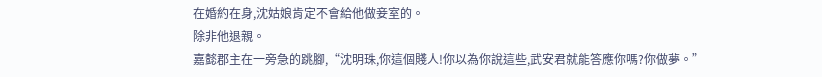在婚約在身,沈姑娘肯定不會給他做妾室的。
除非他退親。
嘉懿郡主在一旁急的跳腳,“沈明珠,你這個賤人!你以為你說這些,武安君就能答應你嗎?你做夢。”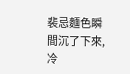裴忌麵色瞬間沉了下來,冷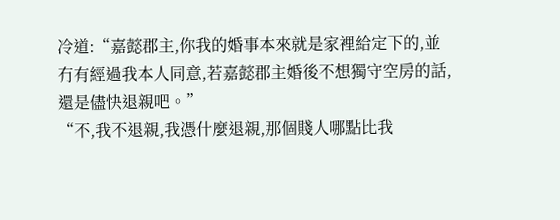冷道:“嘉懿郡主,你我的婚事本來就是家裡給定下的,並冇有經過我本人同意,若嘉懿郡主婚後不想獨守空房的話,還是儘快退親吧。”
“不,我不退親,我憑什麼退親,那個賤人哪點比我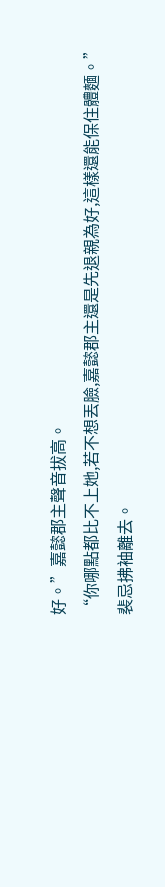好。”嘉懿郡主聲音拔高。
“你哪點都比不上她,若不想丟臉,嘉懿郡主還是先退親為好,這樣還能保住體麵。”
裴忌拂袖離去。